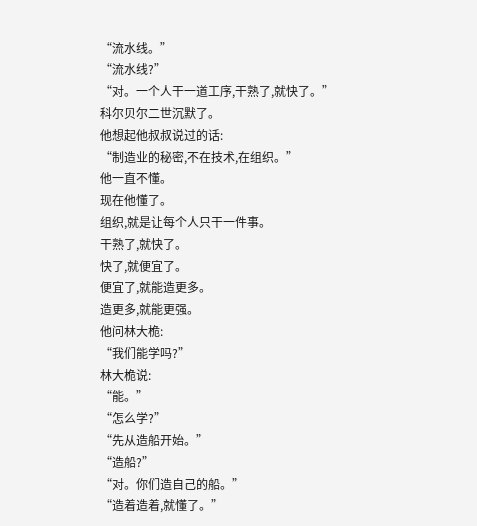“流水线。”
“流水线?”
“对。一个人干一道工序,干熟了,就快了。”
科尔贝尔二世沉默了。
他想起他叔叔说过的话:
“制造业的秘密,不在技术,在组织。”
他一直不懂。
现在他懂了。
组织,就是让每个人只干一件事。
干熟了,就快了。
快了,就便宜了。
便宜了,就能造更多。
造更多,就能更强。
他问林大桅:
“我们能学吗?”
林大桅说:
“能。”
“怎么学?”
“先从造船开始。”
“造船?”
“对。你们造自己的船。”
“造着造着,就懂了。”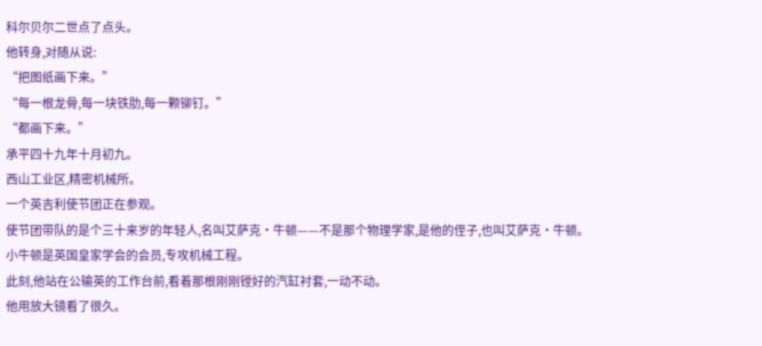科尔贝尔二世点了点头。
他转身,对随从说:
“把图纸画下来。”
“每一根龙骨,每一块铁肋,每一颗铆钉。”
“都画下来。”
承平四十九年十月初九。
西山工业区,精密机械所。
一个英吉利使节团正在参观。
使节团带队的是个三十来岁的年轻人,名叫艾萨克·牛顿——不是那个物理学家,是他的侄子,也叫艾萨克·牛顿。
小牛顿是英国皇家学会的会员,专攻机械工程。
此刻,他站在公输英的工作台前,看着那根刚刚镗好的汽缸衬套,一动不动。
他用放大镜看了很久。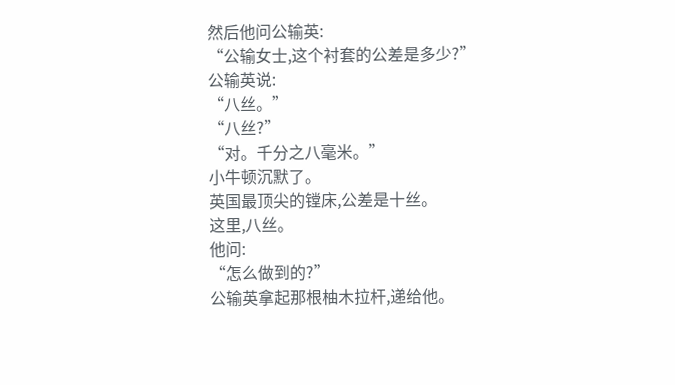然后他问公输英:
“公输女士,这个衬套的公差是多少?”
公输英说:
“八丝。”
“八丝?”
“对。千分之八毫米。”
小牛顿沉默了。
英国最顶尖的镗床,公差是十丝。
这里,八丝。
他问:
“怎么做到的?”
公输英拿起那根柚木拉杆,递给他。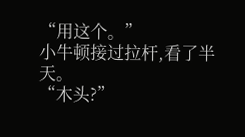“用这个。”
小牛顿接过拉杆,看了半天。
“木头?”